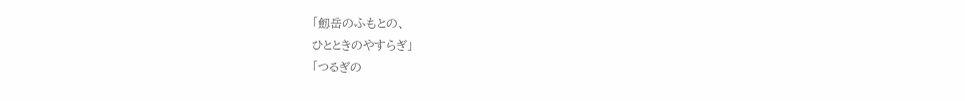「劔岳のふもとの、
ひとときのやすらぎ」
「つるぎの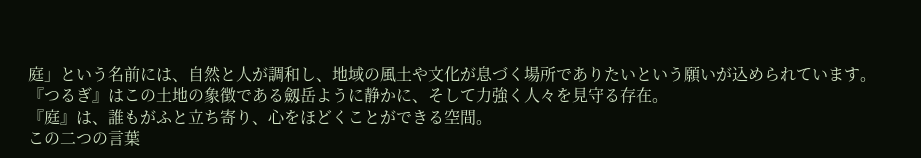庭」という名前には、自然と人が調和し、地域の風土や文化が息づく場所でありたいという願いが込められています。
『つるぎ』はこの土地の象徴である劔岳ように静かに、そして力強く人々を見守る存在。
『庭』は、誰もがふと立ち寄り、心をほどくことができる空間。
この二つの言葉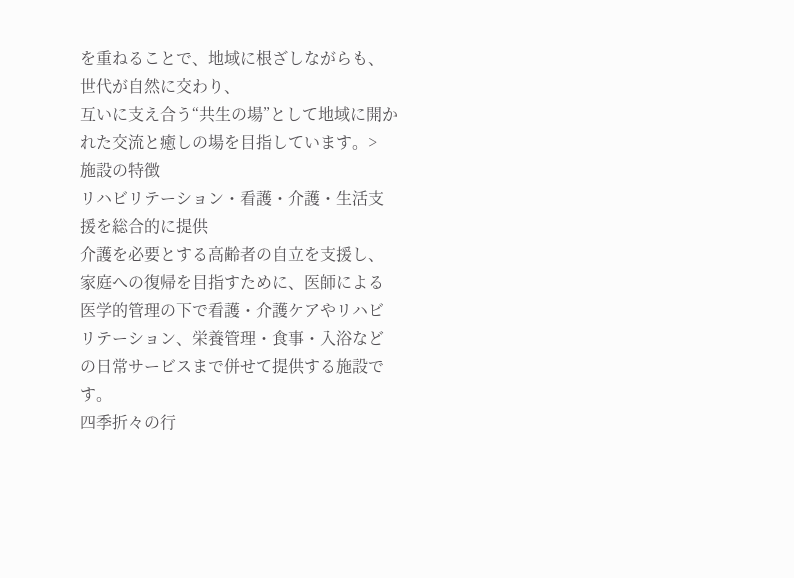を重ねることで、地域に根ざしながらも、世代が自然に交わり、
互いに支え合う“共生の場”として地域に開かれた交流と癒しの場を目指しています。>
施設の特徴
リハビリテーション・看護・介護・生活支援を総合的に提供
介護を必要とする高齢者の自立を支援し、家庭への復帰を目指すために、医師による医学的管理の下で看護・介護ケアやリハビリテーション、栄養管理・食事・入浴などの日常サービスまで併せて提供する施設です。
四季折々の行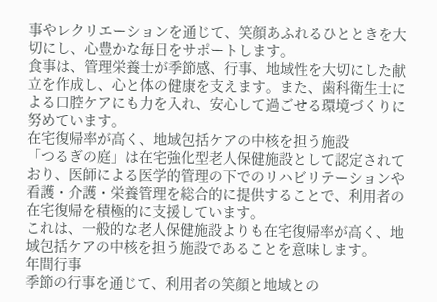事やレクリエーションを通じて、笑顔あふれるひとときを大切にし、心豊かな毎日をサポートします。
食事は、管理栄養士が季節感、行事、地域性を大切にした献立を作成し、心と体の健康を支えます。また、歯科衛生士による口腔ケアにも力を入れ、安心して過ごせる環境づくりに努めています。
在宅復帰率が高く、地域包括ケアの中核を担う施設
「つるぎの庭」は在宅強化型老人保健施設として認定されており、医師による医学的管理の下でのリハビリテーションや看護・介護・栄養管理を総合的に提供することで、利用者の在宅復帰を積極的に支援しています。
これは、一般的な老人保健施設よりも在宅復帰率が高く、地域包括ケアの中核を担う施設であることを意味します。
年間行事
季節の行事を通じて、利用者の笑顔と地域との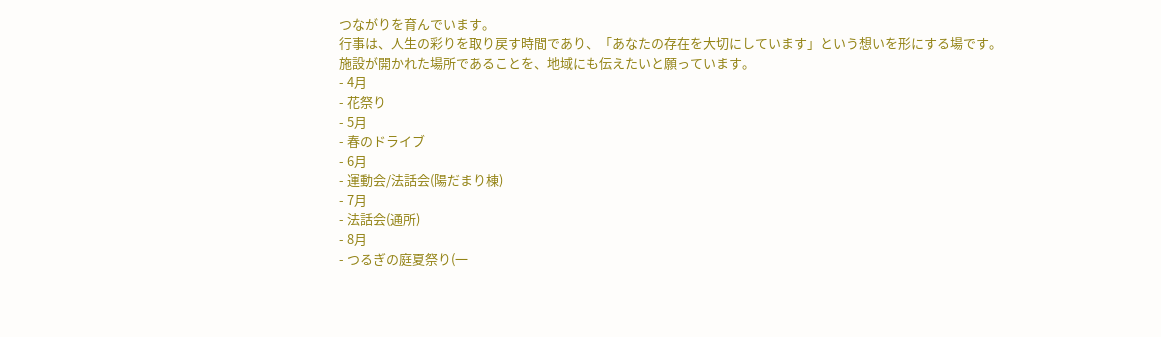つながりを育んでいます。
行事は、人生の彩りを取り戻す時間であり、「あなたの存在を大切にしています」という想いを形にする場です。
施設が開かれた場所であることを、地域にも伝えたいと願っています。
- 4月
- 花祭り
- 5月
- 春のドライブ
- 6月
- 運動会/法話会(陽だまり棟)
- 7月
- 法話会(通所)
- 8月
- つるぎの庭夏祭り(一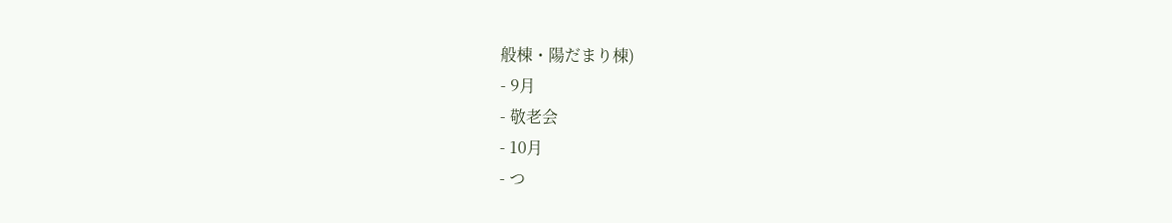般棟・陽だまり棟)
- 9月
- 敬老会
- 10月
- つ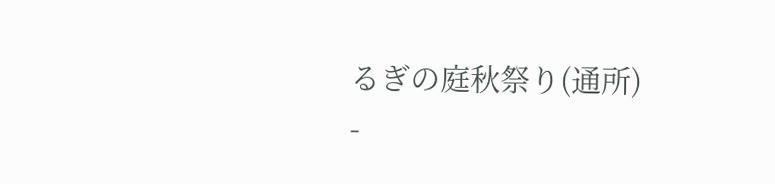るぎの庭秋祭り(通所)
-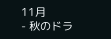11月
- 秋のドラ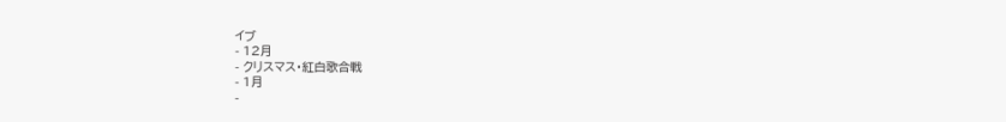イブ
- 12月
- クリスマス・紅白歌合戦
- 1月
-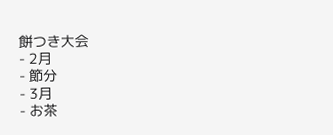餅つき大会
- 2月
- 節分
- 3月
- お茶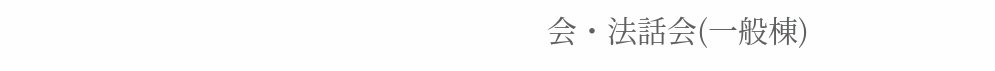会・法話会(一般棟)